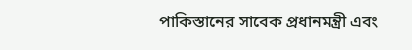পাকিস্তানের সাবেক প্রধানমন্ত্রী এবং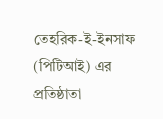তেহরিক-ই-ইনসাফ (পিটিআই) এর প্রতিষ্ঠাতা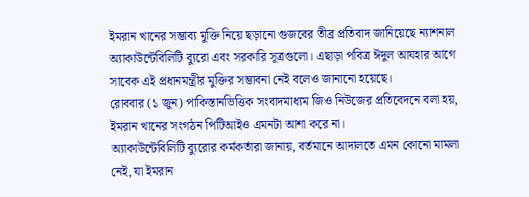ইমরান খানের সম্ভাব্য মুক্তি নিয়ে ছড়ানো গুজবের তীব্র প্রতিবাদ জানিয়েছে ন্যাশনাল অ্যাকাউন্টেবিলিটি ব্যুরো এবং সরকারি সূত্রগুলো। এছাড়া পবিত্র ঈদুল আযহার আগে সাবেক এই প্রধানমন্ত্রীর মুক্তির সম্ভাবনা নেই বলেও জানানো হয়েছে।
রোববার (১ জুন) পাকিস্তানভিত্তিক সংবাদমাধ্যম জিও নিউজের প্রতিবেদনে বলা হয়, ইমরান খানের সংগঠন পিটিআইও এমনটা আশা করে না।
অ্যাকাউন্টেবিলিটি ব্যুরোর কর্মকর্তারা জানায়, বর্তমানে আদালতে এমন কোনো মামলা নেই, যা ইমরান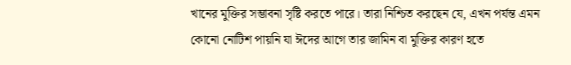খানের মুক্তির সম্ভাবনা সৃষ্টি করতে পারে। তারা নিশ্চিত করছেন যে, এখন পর্যন্ত এমন কোনো নোটিশ পায়নি যা ঈদের আগে তার জামিন বা মুক্তির কারণ হতে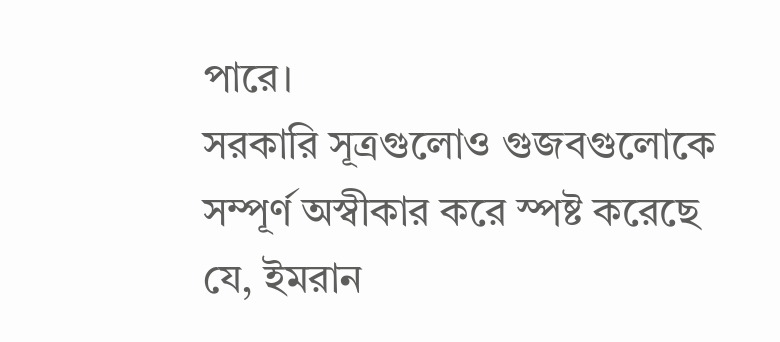পারে।
সরকারি সূত্রগুলোও গুজবগুলোকে সম্পূর্ণ অস্বীকার করে স্পষ্ট করেছে যে, ইমরান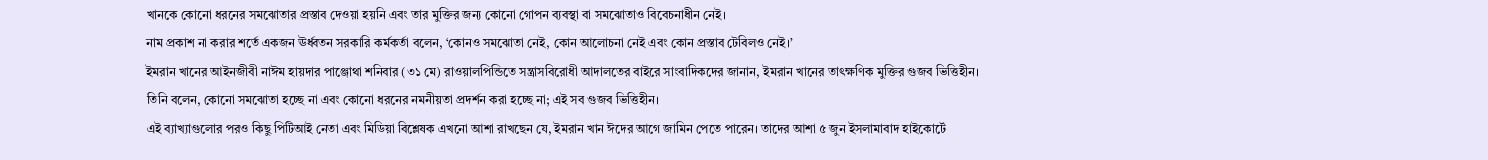খানকে কোনো ধরনের সমঝোতার প্রস্তাব দেওয়া হয়নি এবং তার মুক্তির জন্য কোনো গোপন ব্যবস্থা বা সমঝোতাও বিবেচনাধীন নেই।
নাম প্রকাশ না করার শর্তে একজন ঊর্ধ্বতন সরকারি কর্মকর্তা বলেন, ‘কোনও সমঝোতা নেই, কোন আলোচনা নেই এবং কোন প্রস্তাব টেবিলও নেই।’
ইমরান খানের আইনজীবী নাঈম হায়দার পাঞ্জোথা শনিবার (৩১ মে) রাওয়ালপিন্ডিতে সন্ত্রাসবিরোধী আদালতের বাইরে সাংবাদিকদের জানান, ইমরান খানের তাৎক্ষণিক মুক্তির গুজব ভিত্তিহীন। তিনি বলেন, কোনো সমঝোতা হচ্ছে না এবং কোনো ধরনের নমনীয়তা প্রদর্শন করা হচ্ছে না; এই সব গুজব ভিত্তিহীন।
এই ব্যাখ্যাগুলোর পরও কিছু পিটিআই নেতা এবং মিডিয়া বিশ্লেষক এখনো আশা রাখছেন যে, ইমরান খান ঈদের আগে জামিন পেতে পারেন। তাদের আশা ৫ জুন ইসলামাবাদ হাইকোর্টে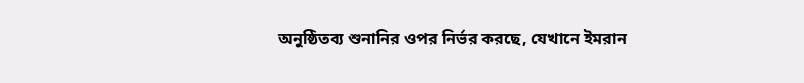অনুষ্ঠিতব্য শুনানির ওপর নির্ভর করছে, যেখানে ইমরান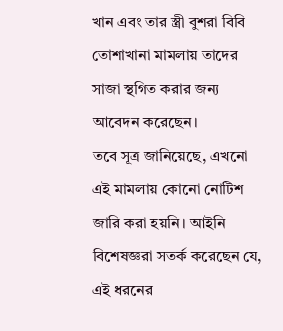খান এবং তার স্ত্রী বুশরা বিবি তোশাখানা মামলায় তাদের সাজা স্থগিত করার জন্য আবেদন করেছেন।
তবে সূত্র জানিয়েছে, এখনো এই মামলায় কোনো নোটিশ জারি করা হয়নি। আইনি বিশেষজ্ঞরা সতর্ক করেছেন যে, এই ধরনের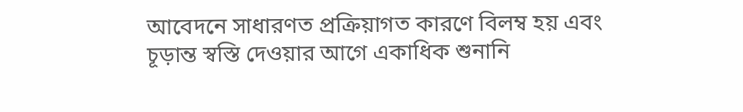আবেদনে সাধারণত প্রক্রিয়াগত কারণে বিলম্ব হয় এবং চূড়ান্ত স্বস্তি দেওয়ার আগে একাধিক শুনানি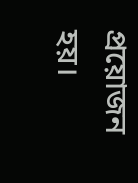প্রয়োজন হয়।